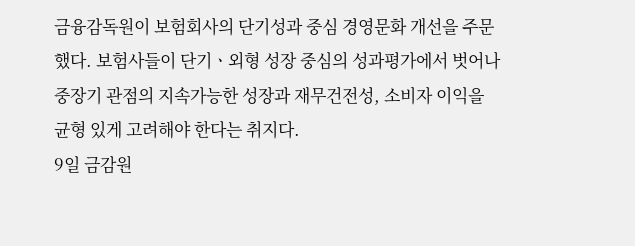금융감독원이 보험회사의 단기성과 중심 경영문화 개선을 주문했다. 보험사들이 단기ㆍ외형 성장 중심의 성과평가에서 벗어나 중장기 관점의 지속가능한 성장과 재무건전성, 소비자 이익을 균형 있게 고려해야 한다는 취지다.
9일 금감원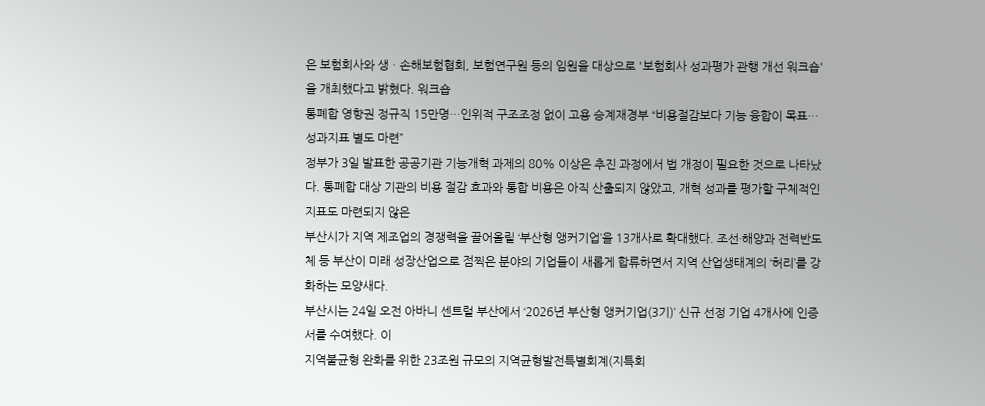은 보험회사와 생ㆍ손해보험협회, 보험연구원 등의 임원을 대상으로 '보험회사 성과평가 관행 개선 워크숍'을 개최했다고 밝혔다. 워크숍
통폐합 영향권 정규직 15만명…인위적 구조조정 없이 고용 승계재경부 “비용절감보다 기능 융합이 목표…성과지표 별도 마련”
정부가 3일 발표한 공공기관 기능개혁 과제의 80% 이상은 추진 과정에서 법 개정이 필요한 것으로 나타났다. 통폐합 대상 기관의 비용 절감 효과와 통합 비용은 아직 산출되지 않았고, 개혁 성과를 평가할 구체적인 지표도 마련되지 않은
부산시가 지역 제조업의 경쟁력을 끌어올릴 ‘부산형 앵커기업’을 13개사로 확대했다. 조선·해양과 전력반도체 등 부산이 미래 성장산업으로 점찍은 분야의 기업들이 새롭게 합류하면서 지역 산업생태계의 ‘허리’를 강화하는 모양새다.
부산시는 24일 오전 아바니 센트럴 부산에서 ‘2026년 부산형 앵커기업(3기)’ 신규 선정 기업 4개사에 인증서를 수여했다. 이
지역불균형 완화를 위한 23조원 규모의 지역균형발전특별회계(지특회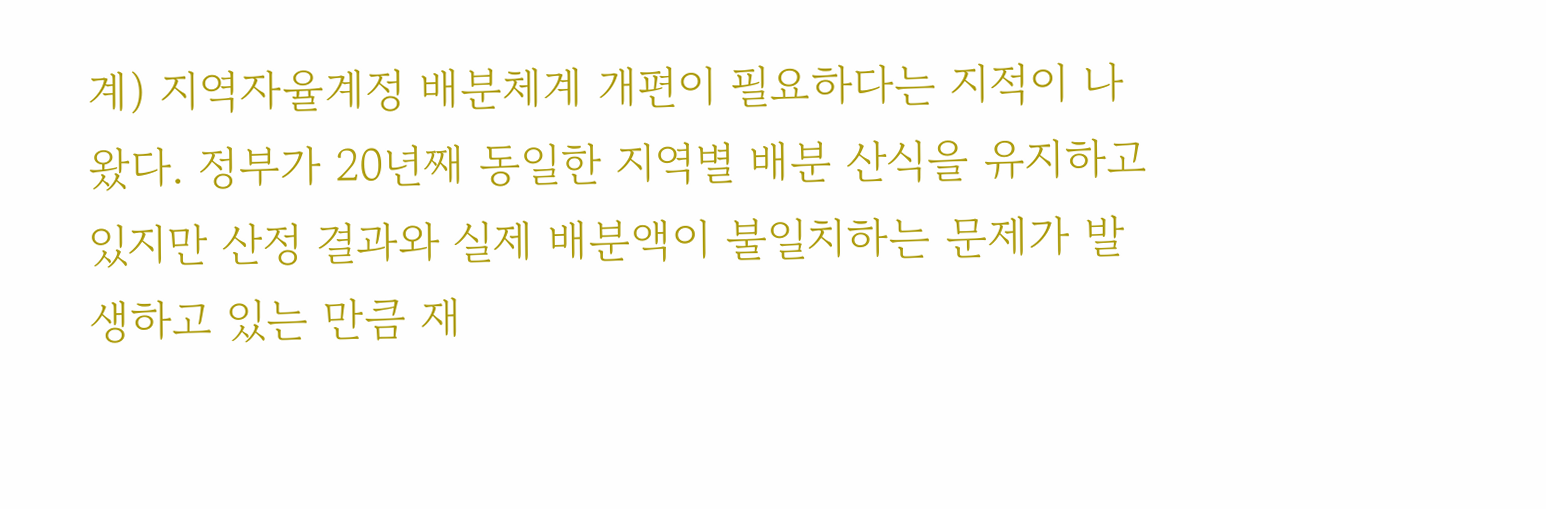계) 지역자율계정 배분체계 개편이 필요하다는 지적이 나왔다. 정부가 20년째 동일한 지역별 배분 산식을 유지하고 있지만 산정 결과와 실제 배분액이 불일치하는 문제가 발생하고 있는 만큼 재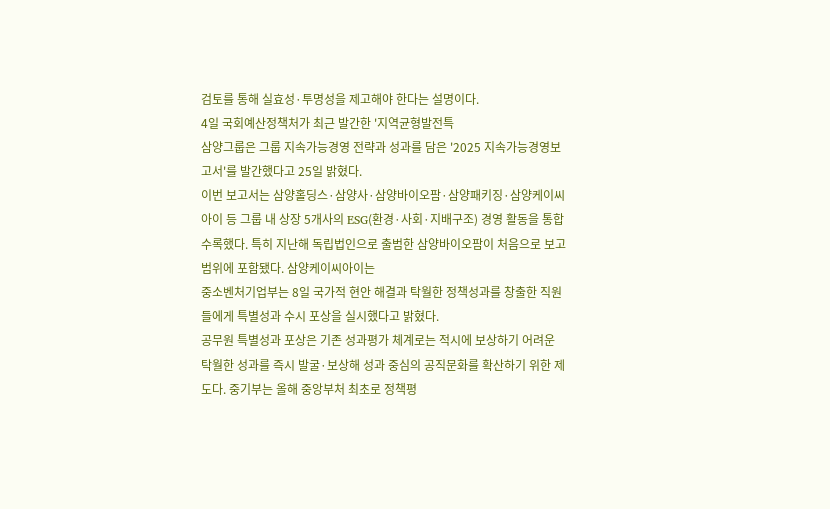검토를 통해 실효성·투명성을 제고해야 한다는 설명이다.
4일 국회예산정책처가 최근 발간한 '지역균형발전특
삼양그룹은 그룹 지속가능경영 전략과 성과를 담은 '2025 지속가능경영보고서'를 발간했다고 25일 밝혔다.
이번 보고서는 삼양홀딩스·삼양사·삼양바이오팜·삼양패키징·삼양케이씨아이 등 그룹 내 상장 5개사의 ESG(환경·사회·지배구조) 경영 활동을 통합 수록했다. 특히 지난해 독립법인으로 출범한 삼양바이오팜이 처음으로 보고 범위에 포함됐다. 삼양케이씨아이는
중소벤처기업부는 8일 국가적 현안 해결과 탁월한 정책성과를 창출한 직원들에게 특별성과 수시 포상을 실시했다고 밝혔다.
공무원 특별성과 포상은 기존 성과평가 체계로는 적시에 보상하기 어려운 탁월한 성과를 즉시 발굴·보상해 성과 중심의 공직문화를 확산하기 위한 제도다. 중기부는 올해 중앙부처 최초로 정책평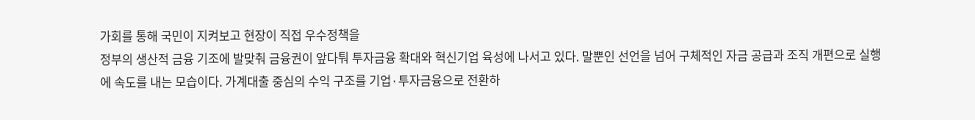가회를 통해 국민이 지켜보고 현장이 직접 우수정책을
정부의 생산적 금융 기조에 발맞춰 금융권이 앞다퉈 투자금융 확대와 혁신기업 육성에 나서고 있다. 말뿐인 선언을 넘어 구체적인 자금 공급과 조직 개편으로 실행에 속도를 내는 모습이다. 가계대출 중심의 수익 구조를 기업·투자금융으로 전환하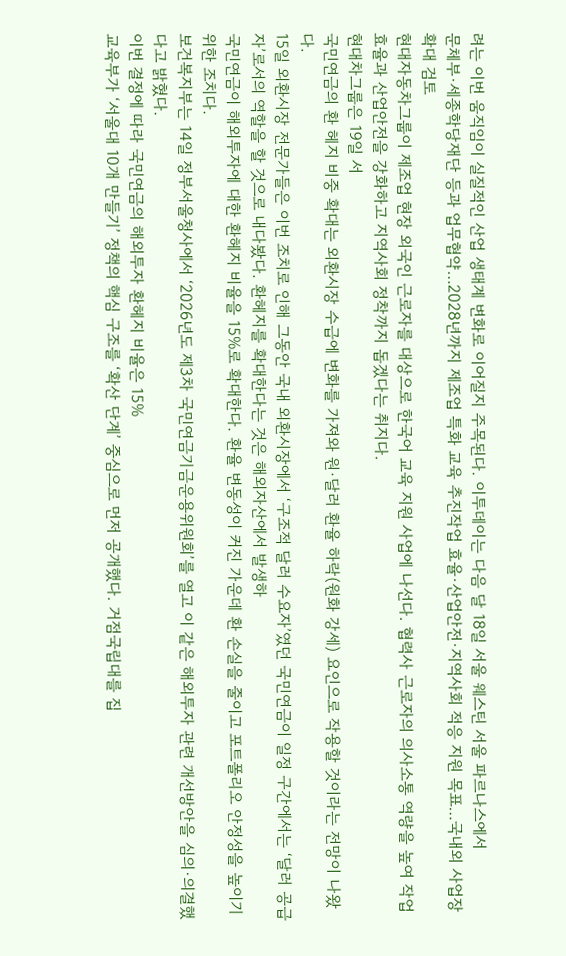려는 이번 움직임이 실질적인 산업 생태계 변화로 이어질지 주목된다. 이투데이는 다음 달 18일 서울 웨스틴 서울 파르나스에서
문체부·세종학당재단 등과 업무협약…2028년까지 제조업 특화 교육 추진작업 효율·산업안전·지역사회 적응 지원 목표…국내외 사업장 확대 검토
현대자동차그룹이 제조업 현장 외국인 근로자를 대상으로 한국어 교육 지원 사업에 나선다. 협력사 근로자의 의사소통 역량을 높여 작업 효율과 산업안전을 강화하고 지역사회 정착까지 돕겠다는 취지다.
현대차그룹은 19일 서
국민연금의 환 헤지 비중 확대는 외환시장 수급에 변화를 가져와 원·달러 환율 하락(원화 강세) 요인으로 작용할 것이라는 전망이 나왔다.
15일 외환시장 전문가들은 이번 조치로 인해 그동안 국내 외환시장에서 ‘구조적 달러 수요자’였던 국민연금이 일정 구간에서는 ‘달러 공급자’로서의 역할을 할 것으로 내다봤다. 환헤지를 확대한다는 것은 해외자산에서 발생하
국민연금이 해외투자에 대한 환헤지 비율을 15%로 확대한다. 환율 변동성이 커진 가운데 환 손실을 줄이고 포트폴리오 안정성을 높이기 위한 조치다.
보건복지부는 14일 정부서울청사에서 ‘2026년도 제3차 국민연금기금운용위원회’를 열고 이 같은 해외투자 관련 개선방안을 심의·의결했다고 밝혔다.
이번 결정에 따라 국민연금의 해외투자 환헤지 비율은 15%
교육부가 ‘서울대 10개 만들기’ 정책의 핵심 구조를 ‘확산 단계’ 중심으로 먼저 공개했다. 거점국립대를 집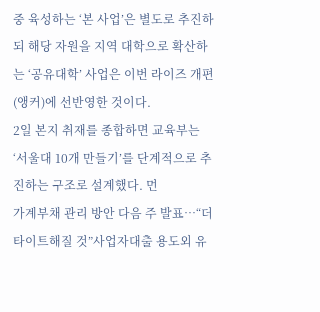중 육성하는 ‘본 사업’은 별도로 추진하되 해당 자원을 지역 대학으로 확산하는 ‘공유대학’ 사업은 이번 라이즈 개편(앵커)에 선반영한 것이다.
2일 본지 취재를 종합하면 교육부는 ‘서울대 10개 만들기’를 단계적으로 추진하는 구조로 설계했다. 먼
가계부채 관리 방안 다음 주 발표⋯“더 타이트해질 것”사업자대출 용도외 유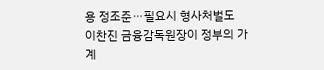용 정조준⋯필요시 형사처벌도
이찬진 금융감독원장이 정부의 가계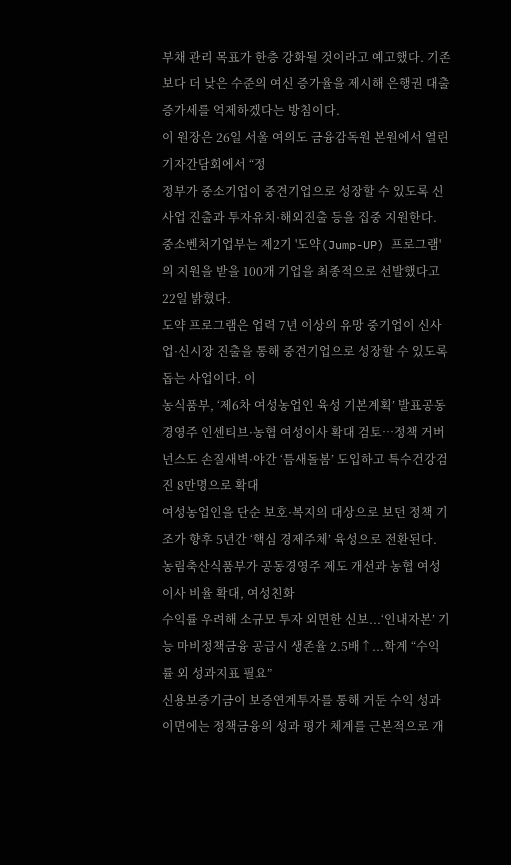부채 관리 목표가 한층 강화될 것이라고 예고했다. 기존보다 더 낮은 수준의 여신 증가율을 제시해 은행권 대출 증가세를 억제하겠다는 방침이다.
이 원장은 26일 서울 여의도 금융감독원 본원에서 열린 기자간담회에서 “정
정부가 중소기업이 중견기업으로 성장할 수 있도록 신사업 진출과 투자유치·해외진출 등을 집중 지원한다.
중소벤처기업부는 제2기 '도약(Jump-UP) 프로그램'의 지원을 받을 100개 기업을 최종적으로 선발했다고 22일 밝혔다.
도약 프로그램은 업력 7년 이상의 유망 중기업이 신사업·신시장 진출을 통해 중견기업으로 성장할 수 있도록 돕는 사업이다. 이
농식품부, ‘제6차 여성농업인 육성 기본계획’ 발표공동경영주 인센티브·농협 여성이사 확대 검토…정책 거버넌스도 손질새벽·야간 ‘틈새돌봄’ 도입하고 특수건강검진 8만명으로 확대
여성농업인을 단순 보호·복지의 대상으로 보던 정책 기조가 향후 5년간 ‘핵심 경제주체’ 육성으로 전환된다. 농림축산식품부가 공동경영주 제도 개선과 농협 여성이사 비율 확대, 여성친화
수익률 우려해 소규모 투자 외면한 신보...‘인내자본’ 기능 마비정책금융 공급시 생존율 2.5배↑...학계 “수익률 외 성과지표 필요”
신용보증기금이 보증연계투자를 통해 거둔 수익 성과 이면에는 정책금융의 성과 평가 체계를 근본적으로 개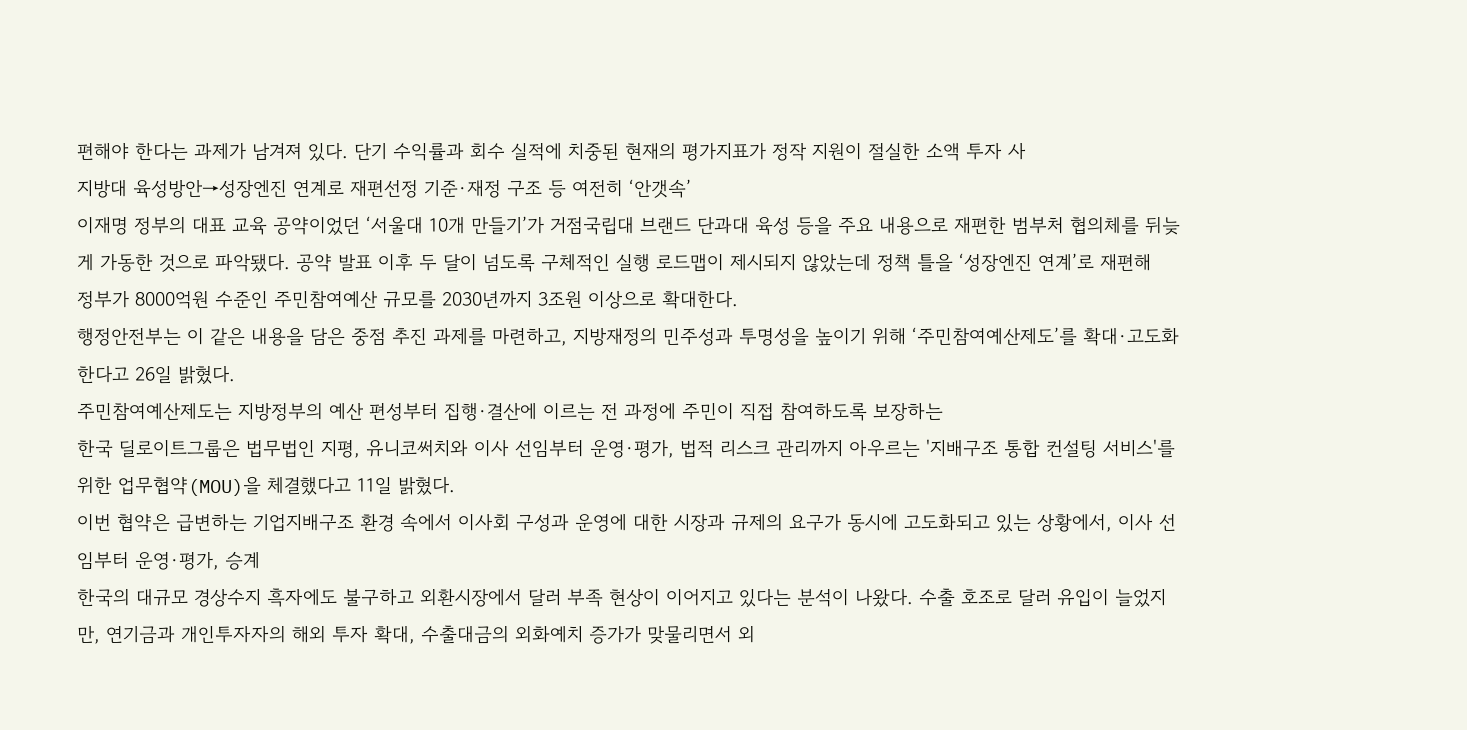편해야 한다는 과제가 남겨져 있다. 단기 수익률과 회수 실적에 치중된 현재의 평가지표가 정작 지원이 절실한 소액 투자 사
지방대 육성방안→성장엔진 연계로 재편선정 기준·재정 구조 등 여전히 ‘안갯속’
이재명 정부의 대표 교육 공약이었던 ‘서울대 10개 만들기’가 거점국립대 브랜드 단과대 육성 등을 주요 내용으로 재편한 범부처 협의체를 뒤늦게 가동한 것으로 파악됐다. 공약 발표 이후 두 달이 넘도록 구체적인 실행 로드맵이 제시되지 않았는데 정책 틀을 ‘성장엔진 연계’로 재편해
정부가 8000억원 수준인 주민참여예산 규모를 2030년까지 3조원 이상으로 확대한다.
행정안전부는 이 같은 내용을 담은 중점 추진 과제를 마련하고, 지방재정의 민주성과 투명성을 높이기 위해 ‘주민참여예산제도’를 확대·고도화한다고 26일 밝혔다.
주민참여예산제도는 지방정부의 예산 편성부터 집행·결산에 이르는 전 과정에 주민이 직접 참여하도록 보장하는
한국 딜로이트그룹은 법무법인 지평, 유니코써치와 이사 선임부터 운영·평가, 법적 리스크 관리까지 아우르는 '지배구조 통합 컨설팅 서비스'를 위한 업무협약(MOU)을 체결했다고 11일 밝혔다.
이번 협약은 급변하는 기업지배구조 환경 속에서 이사회 구성과 운영에 대한 시장과 규제의 요구가 동시에 고도화되고 있는 상황에서, 이사 선임부터 운영·평가, 승계
한국의 대규모 경상수지 흑자에도 불구하고 외환시장에서 달러 부족 현상이 이어지고 있다는 분석이 나왔다. 수출 호조로 달러 유입이 늘었지만, 연기금과 개인투자자의 해외 투자 확대, 수출대금의 외화예치 증가가 맞물리면서 외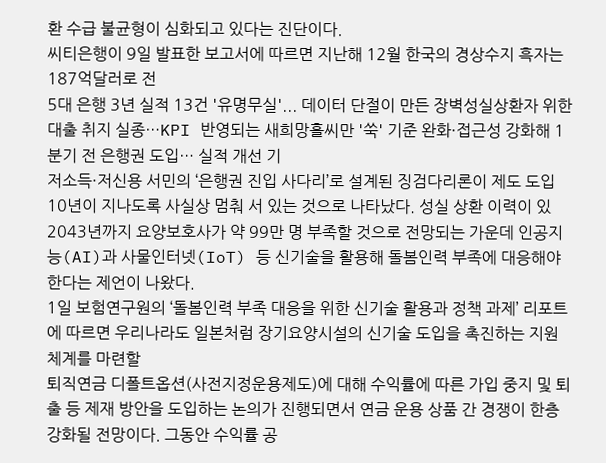환 수급 불균형이 심화되고 있다는 진단이다.
씨티은행이 9일 발표한 보고서에 따르면 지난해 12월 한국의 경상수지 흑자는 187억달러로 전
5대 은행 3년 실적 13건 '유명무실'... 데이터 단절이 만든 장벽성실상환자 위한 대출 취지 실종…KPI 반영되는 새희망홀씨만 '쑥' 기준 완화·접근성 강화해 1분기 전 은행권 도입… 실적 개선 기
저소득·저신용 서민의 ‘은행권 진입 사다리’로 설계된 징검다리론이 제도 도입 10년이 지나도록 사실상 멈춰 서 있는 것으로 나타났다. 성실 상환 이력이 있
2043년까지 요양보호사가 약 99만 명 부족할 것으로 전망되는 가운데 인공지능(AI)과 사물인터넷(IoT) 등 신기술을 활용해 돌봄인력 부족에 대응해야 한다는 제언이 나왔다.
1일 보험연구원의 ‘돌봄인력 부족 대응을 위한 신기술 활용과 정책 과제’ 리포트에 따르면 우리나라도 일본처럼 장기요양시설의 신기술 도입을 촉진하는 지원 체계를 마련할
퇴직연금 디폴트옵션(사전지정운용제도)에 대해 수익률에 따른 가입 중지 및 퇴출 등 제재 방안을 도입하는 논의가 진행되면서 연금 운용 상품 간 경쟁이 한층 강화될 전망이다. 그동안 수익률 공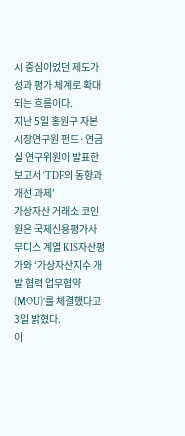시 중심이었던 제도가 성과 평가 체계로 확대되는 흐름이다.
지난 5일 홍원구 자본시장연구원 펀드·연금실 연구위원이 발표한 보고서 ‘TDF의 동향과 개선 과제’
가상자산 거래소 코인원은 국제신용평가사 무디스 계열 KIS자산평가와 ‘가상자산지수 개발 협력 업무협약(MOU)’를 체결했다고 3일 밝혔다.
이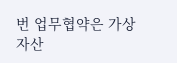번 업무협약은 가상자산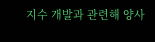지수 개발과 관련해 양사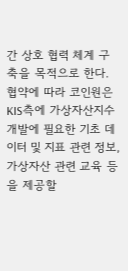간 상호 협력 체계 구축을 목적으로 한다. 협약에 따라 코인원은 KIS측에 가상자산지수 개발에 필요한 기초 데이터 및 지표 관련 정보, 가상자산 관련 교육 등을 제공할